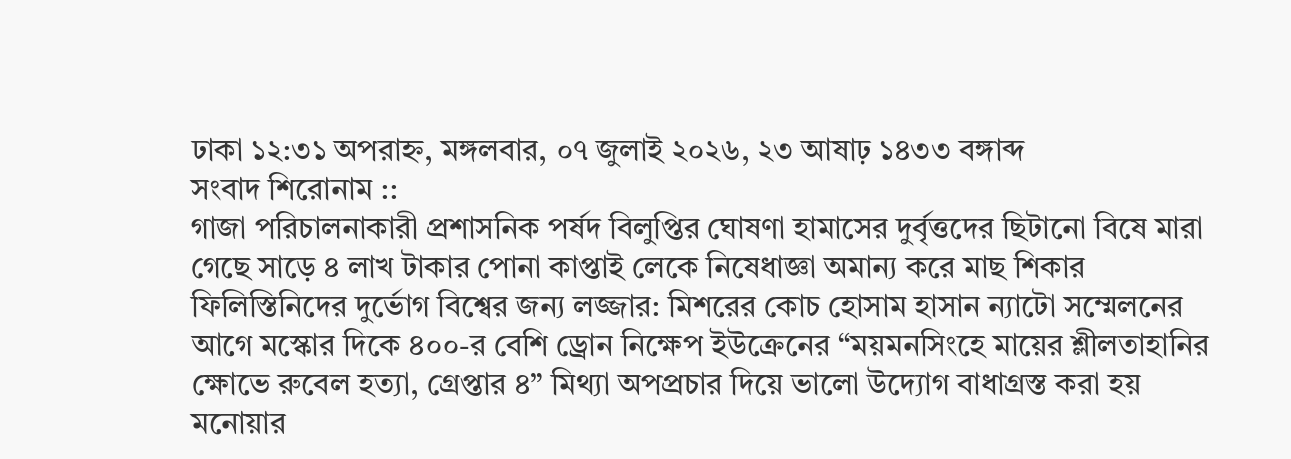ঢাকা ১২:৩১ অপরাহ্ন, মঙ্গলবার, ০৭ জুলাই ২০২৬, ২৩ আষাঢ় ১৪৩৩ বঙ্গাব্দ
সংবাদ শিরোনাম ::
গাজা পরিচালনাকারী প্রশাসনিক পর্ষদ বিলুপ্তির ঘোষণা হামাসের দুর্বৃত্তদের ছিটানো বিষে মারা গেছে সাড়ে ৪ লাখ টাকার পোনা কাপ্তাই লেকে নিষেধাজ্ঞা অমান্য করে মাছ শিকার ফিলিস্তিনিদের দুর্ভোগ বিশ্বের জন্য লজ্জার: মিশরের কোচ হোসাম হাসান ন্যাটো সম্মেলনের আগে মস্কোর দিকে ৪০০-র বেশি ড্রোন নিক্ষেপ ইউক্রেনের “ময়মনসিংহে মায়ের শ্লীলতাহানির ক্ষোভে রুবেল হত্যা, গ্রেপ্তার ৪” মিথ্যা অপপ্রচার দিয়ে ভালো উদ্যোগ বাধাগ্রস্ত করা হয় মনোয়ার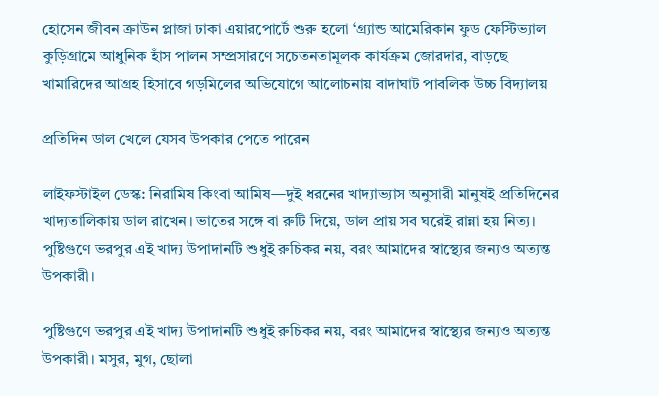হোসেন জীবন ক্রাউন প্লাজা ঢাকা এয়ারপোর্টে শুরু হলো ‘গ্র্যান্ড আমেরিকান ফুড ফেস্টিভ্যাল কুড়িগ্রামে আধুনিক হাঁস পালন সম্প্রসারণে সচেতনতামূলক কার্যক্রম জোরদার, বাড়ছে খামারিদের আগ্রহ হিসাবে গড়মিলের অভিযোগে আলোচনায় বাদাঘাট পাবলিক উচ্চ বিদ্যালয়

প্রতিদিন ডাল খেলে যেসব উপকার পেতে পারেন

লাইফস্টাইল ডেস্ক: নিরামিষ কিংবা আমিষ—দুই ধরনের খাদ্যাভ্যাস অনুসারী মানুষই প্রতিদিনের খাদ্যতালিকায় ডাল রাখেন। ভাতের সঙ্গে বা রুটি দিয়ে, ডাল প্রায় সব ঘরেই রান্না হয় নিত্য। পুষ্টিগুণে ভরপুর এই খাদ্য উপাদানটি শুধুই রুচিকর নয়, বরং আমাদের স্বাস্থ্যের জন্যও অত্যন্ত উপকারী।

পুষ্টিগুণে ভরপুর এই খাদ্য উপাদানটি শুধুই রুচিকর নয়, বরং আমাদের স্বাস্থ্যের জন্যও অত্যন্ত উপকারী। মসুর, মুগ, ছোলা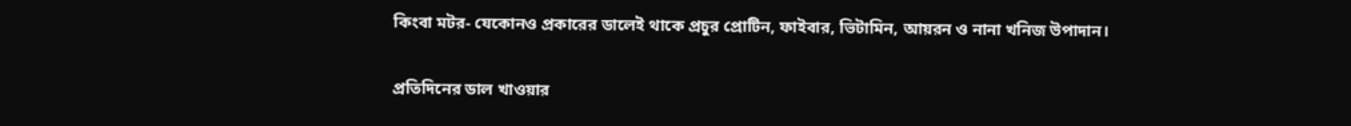কিংবা মটর- যেকোনও প্রকারের ডালেই থাকে প্রচুর প্রোটিন, ফাইবার, ভিটামিন, আয়রন ও নানা খনিজ উপাদান।

প্রতিদিনের ডাল খাওয়ার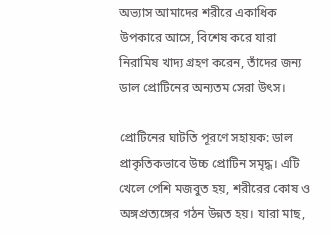অভ্যাস আমাদের শরীরে একাধিক উপকারে আসে, বিশেষ করে যারা নিরামিষ খাদ্য গ্রহণ করেন, তাঁদের জন্য ডাল প্রোটিনের অন্যতম সেরা উৎস।

প্রোটিনের ঘাটতি পূরণে সহায়ক: ডাল প্রাকৃতিকভাবে উচ্চ প্রোটিন সমৃদ্ধ। এটি খেলে পেশি মজবুত হয়, শরীরের কোষ ও অঙ্গপ্রত্যঙ্গের গঠন উন্নত হয়। যারা মাছ,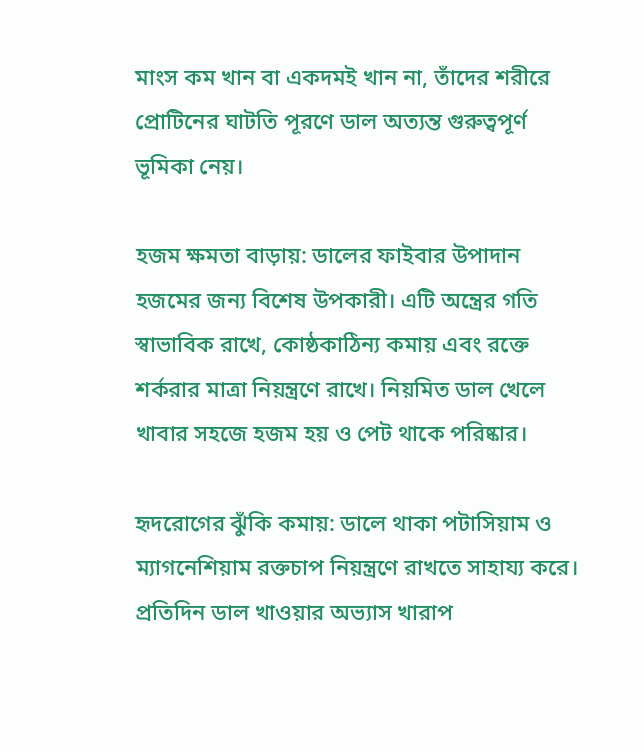মাংস কম খান বা একদমই খান না, তাঁদের শরীরে প্রোটিনের ঘাটতি পূরণে ডাল অত্যন্ত গুরুত্বপূর্ণ ভূমিকা নেয়।

হজম ক্ষমতা বাড়ায়: ডালের ফাইবার উপাদান হজমের জন্য বিশেষ উপকারী। এটি অন্ত্রের গতি স্বাভাবিক রাখে, কোষ্ঠকাঠিন্য কমায় এবং রক্তে শর্করার মাত্রা নিয়ন্ত্রণে রাখে। নিয়মিত ডাল খেলে খাবার সহজে হজম হয় ও পেট থাকে পরিষ্কার।

হৃদরোগের ঝুঁকি কমায়: ডালে থাকা পটাসিয়াম ও ম্যাগনেশিয়াম রক্তচাপ নিয়ন্ত্রণে রাখতে সাহায্য করে। প্রতিদিন ডাল খাওয়ার অভ্যাস খারাপ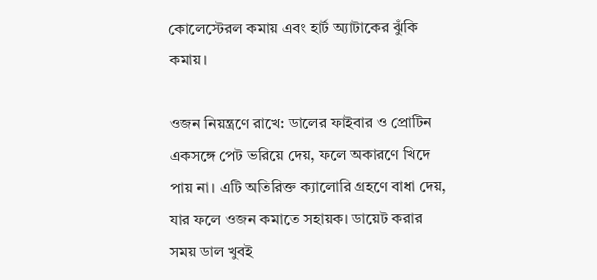কোলেস্টেরল কমায় এবং হার্ট অ্যাটাকের ঝুঁকি কমায়।

ওজন নিয়ন্ত্রণে রাখে: ডালের ফাইবার ও প্রোটিন একসঙ্গে পেট ভরিয়ে দেয়, ফলে অকারণে খিদে পায় না। এটি অতিরিক্ত ক্যালোরি গ্রহণে বাধা দেয়, যার ফলে ওজন কমাতে সহায়ক। ডায়েট করার সময় ডাল খুবই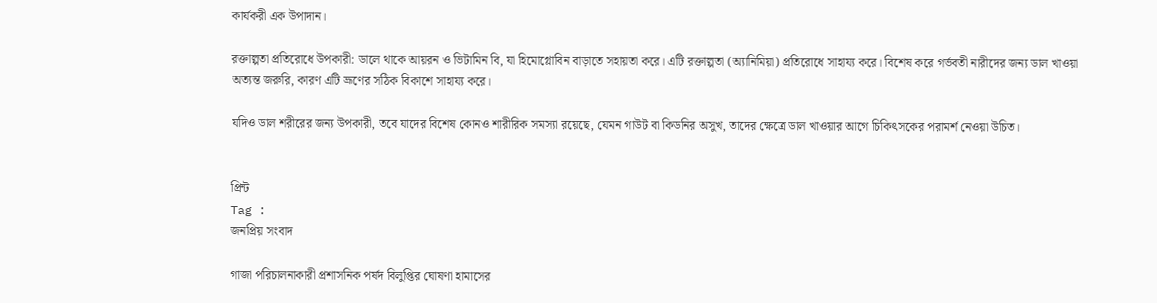কার্যকরী এক উপাদান।

রক্তাল্পতা প্রতিরোধে উপকারী: ডালে থাকে আয়রন ও ভিটামিন বি, যা হিমোগ্লোবিন বাড়াতে সহায়তা করে। এটি রক্তাল্পতা (অ্যানিমিয়া) প্রতিরোধে সাহায্য করে। বিশেষ করে গর্ভবতী নারীদের জন্য ডাল খাওয়া অত্যন্ত জরুরি, কারণ এটি ভ্রূণের সঠিক বিকাশে সাহায্য করে।

যদিও ডাল শরীরের জন্য উপকারী, তবে যাদের বিশেষ কোনও শারীরিক সমস্যা রয়েছে, যেমন গাউট বা কিডনির অসুখ, তাদের ক্ষেত্রে ডাল খাওয়ার আগে চিকিৎসকের পরামর্শ নেওয়া উচিত।


প্রিন্ট
Tag :
জনপ্রিয় সংবাদ

গাজা পরিচালনাকারী প্রশাসনিক পর্ষদ বিলুপ্তির ঘোষণা হামাসের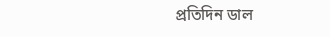প্রতিদিন ডাল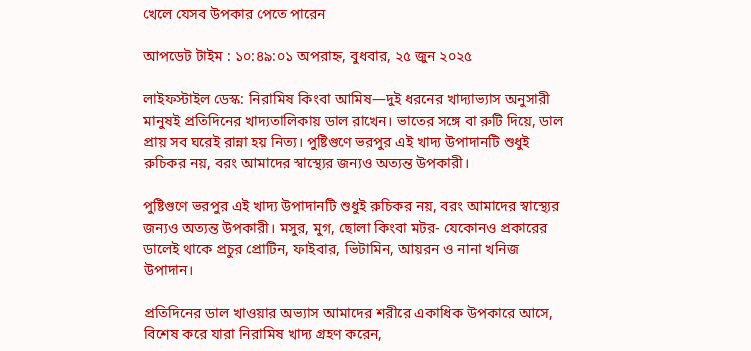খেলে যেসব উপকার পেতে পারেন

আপডেট টাইম : ১০:৪৯:০১ অপরাহ্ন, বুধবার, ২৫ জুন ২০২৫

লাইফস্টাইল ডেস্ক: নিরামিষ কিংবা আমিষ—দুই ধরনের খাদ্যাভ্যাস অনুসারী মানুষই প্রতিদিনের খাদ্যতালিকায় ডাল রাখেন। ভাতের সঙ্গে বা রুটি দিয়ে, ডাল প্রায় সব ঘরেই রান্না হয় নিত্য। পুষ্টিগুণে ভরপুর এই খাদ্য উপাদানটি শুধুই রুচিকর নয়, বরং আমাদের স্বাস্থ্যের জন্যও অত্যন্ত উপকারী।

পুষ্টিগুণে ভরপুর এই খাদ্য উপাদানটি শুধুই রুচিকর নয়, বরং আমাদের স্বাস্থ্যের জন্যও অত্যন্ত উপকারী। মসুর, মুগ, ছোলা কিংবা মটর- যেকোনও প্রকারের ডালেই থাকে প্রচুর প্রোটিন, ফাইবার, ভিটামিন, আয়রন ও নানা খনিজ উপাদান।

প্রতিদিনের ডাল খাওয়ার অভ্যাস আমাদের শরীরে একাধিক উপকারে আসে, বিশেষ করে যারা নিরামিষ খাদ্য গ্রহণ করেন,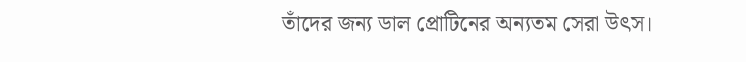তাঁদের জন্য ডাল প্রোটিনের অন্যতম সেরা উৎস।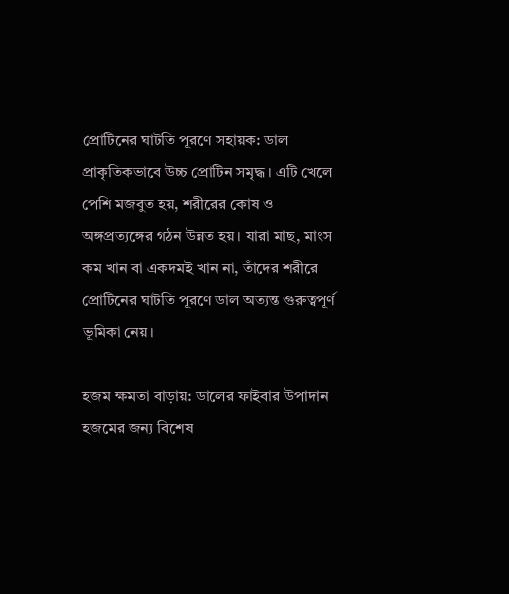প্রোটিনের ঘাটতি পূরণে সহায়ক: ডাল প্রাকৃতিকভাবে উচ্চ প্রোটিন সমৃদ্ধ। এটি খেলে পেশি মজবুত হয়, শরীরের কোষ ও অঙ্গপ্রত্যঙ্গের গঠন উন্নত হয়। যারা মাছ, মাংস কম খান বা একদমই খান না, তাঁদের শরীরে প্রোটিনের ঘাটতি পূরণে ডাল অত্যন্ত গুরুত্বপূর্ণ ভূমিকা নেয়।

হজম ক্ষমতা বাড়ায়: ডালের ফাইবার উপাদান হজমের জন্য বিশেষ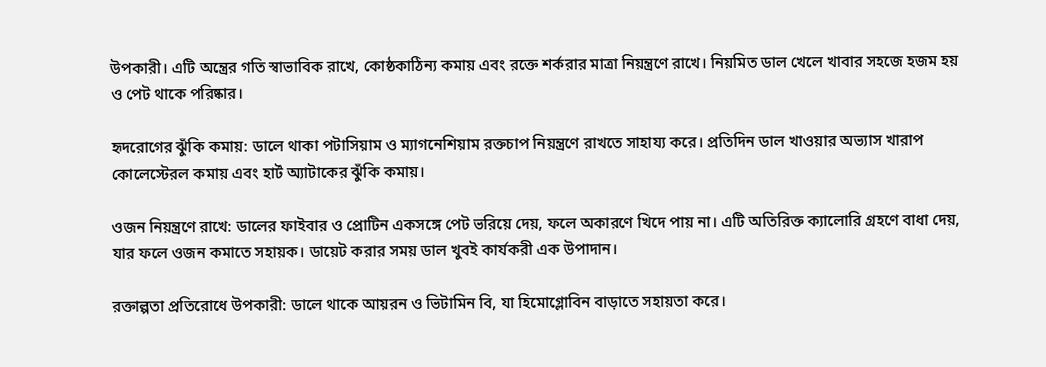উপকারী। এটি অন্ত্রের গতি স্বাভাবিক রাখে, কোষ্ঠকাঠিন্য কমায় এবং রক্তে শর্করার মাত্রা নিয়ন্ত্রণে রাখে। নিয়মিত ডাল খেলে খাবার সহজে হজম হয় ও পেট থাকে পরিষ্কার।

হৃদরোগের ঝুঁকি কমায়: ডালে থাকা পটাসিয়াম ও ম্যাগনেশিয়াম রক্তচাপ নিয়ন্ত্রণে রাখতে সাহায্য করে। প্রতিদিন ডাল খাওয়ার অভ্যাস খারাপ কোলেস্টেরল কমায় এবং হার্ট অ্যাটাকের ঝুঁকি কমায়।

ওজন নিয়ন্ত্রণে রাখে: ডালের ফাইবার ও প্রোটিন একসঙ্গে পেট ভরিয়ে দেয়, ফলে অকারণে খিদে পায় না। এটি অতিরিক্ত ক্যালোরি গ্রহণে বাধা দেয়, যার ফলে ওজন কমাতে সহায়ক। ডায়েট করার সময় ডাল খুবই কার্যকরী এক উপাদান।

রক্তাল্পতা প্রতিরোধে উপকারী: ডালে থাকে আয়রন ও ভিটামিন বি, যা হিমোগ্লোবিন বাড়াতে সহায়তা করে।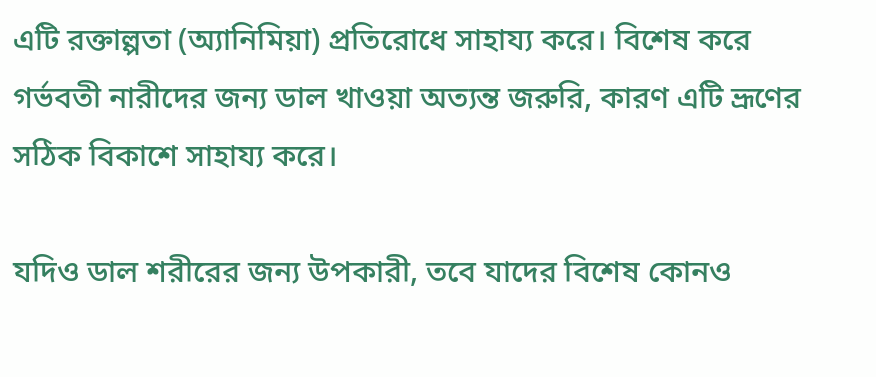এটি রক্তাল্পতা (অ্যানিমিয়া) প্রতিরোধে সাহায্য করে। বিশেষ করে গর্ভবতী নারীদের জন্য ডাল খাওয়া অত্যন্ত জরুরি, কারণ এটি ভ্রূণের সঠিক বিকাশে সাহায্য করে।

যদিও ডাল শরীরের জন্য উপকারী, তবে যাদের বিশেষ কোনও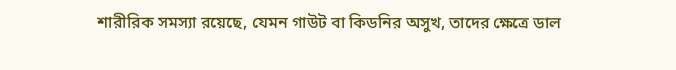শারীরিক সমস্যা রয়েছে, যেমন গাউট বা কিডনির অসুখ, তাদের ক্ষেত্রে ডাল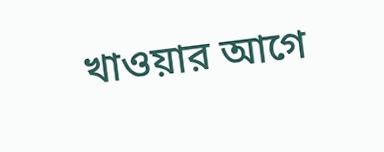খাওয়ার আগে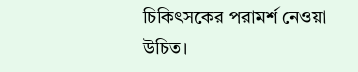চিকিৎসকের পরামর্শ নেওয়া উচিত।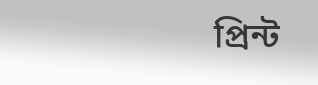প্রিন্ট